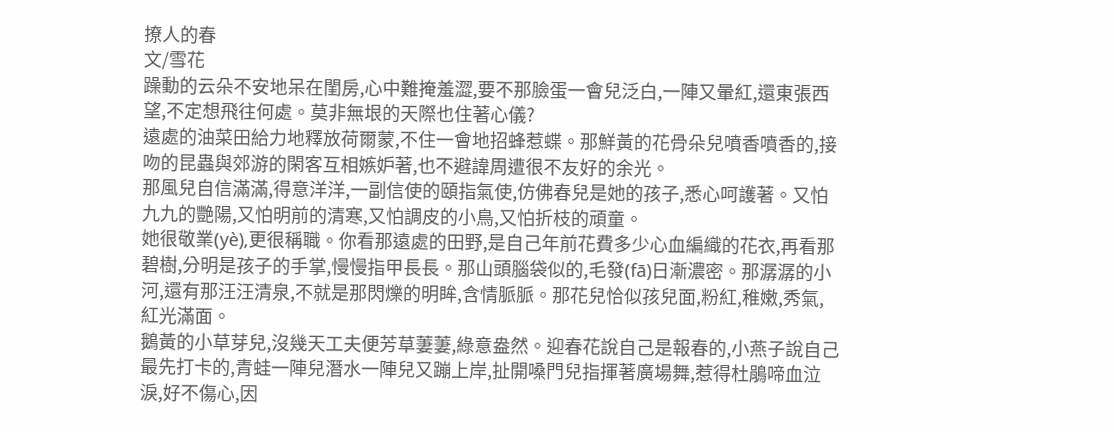撩人的春
文/雪花
躁動的云朵不安地呆在閨房,心中難掩羞澀,要不那臉蛋一會兒泛白,一陣又暈紅,還東張西望,不定想飛往何處。莫非無垠的天際也住著心儀?
遠處的油菜田給力地釋放荷爾蒙,不住一會地招蜂惹蝶。那鮮黃的花骨朵兒噴香噴香的,接吻的昆蟲與郊游的閑客互相嫉妒著,也不避諱周遭很不友好的余光。
那風兒自信滿滿,得意洋洋,一副信使的頤指氣使,仿佛春兒是她的孩子,悉心呵護著。又怕九九的艷陽,又怕明前的清寒,又怕調皮的小鳥,又怕折枝的頑童。
她很敬業(yè),更很稱職。你看那遠處的田野,是自己年前花費多少心血編織的花衣,再看那碧樹,分明是孩子的手掌,慢慢指甲長長。那山頭腦袋似的,毛發(fā)日漸濃密。那潺潺的小河,還有那汪汪清泉,不就是那閃爍的明眸,含情脈脈。那花兒恰似孩兒面,粉紅,稚嫩,秀氣,紅光滿面。
鵝黃的小草芽兒,沒幾天工夫便芳草萋萋,綠意盎然。迎春花說自己是報春的,小燕子說自己最先打卡的,青蛙一陣兒潛水一陣兒又蹦上岸,扯開嗓門兒指揮著廣場舞,惹得杜鵑啼血泣淚,好不傷心,因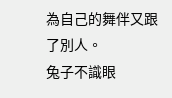為自己的舞伴又跟了別人。
兔子不識眼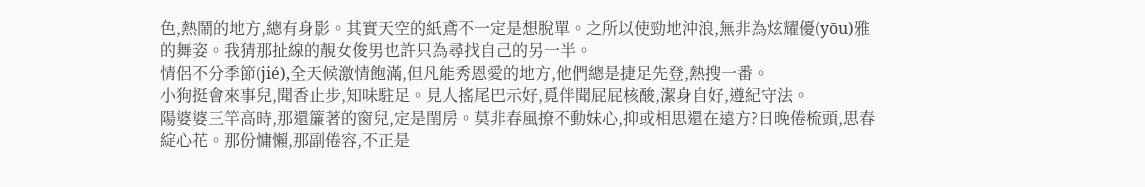色,熱鬧的地方,總有身影。其實天空的紙鳶不一定是想脫單。之所以使勁地沖浪,無非為炫耀優(yōu)雅的舞姿。我猜那扯線的靚女俊男也許只為尋找自己的另一半。
情侶不分季節(jié),全天候激情飽滿,但凡能秀恩愛的地方,他們總是捷足先登,熱搜一番。
小狗挺會來事兒,聞香止步,知味駐足。見人搖尾巴示好,覓伴聞屁屁核酸,潔身自好,遵紀守法。
陽婆婆三竿高時,那還簾著的窗兒,定是閨房。莫非春風撩不動妹心,抑或相思還在遠方?日晚倦梳頭,思春綻心花。那份慵懶,那副倦容,不正是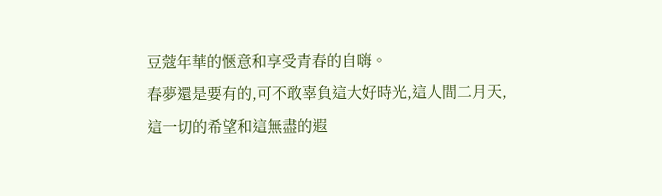豆蔻年華的愜意和享受青春的自嗨。
春夢還是要有的,可不敢辜負這大好時光,這人間二月天,這一切的希望和這無盡的遐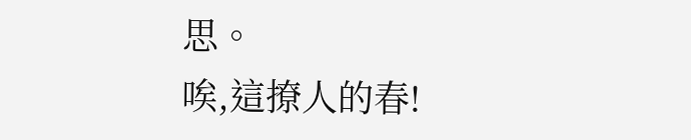思。
唉,這撩人的春!